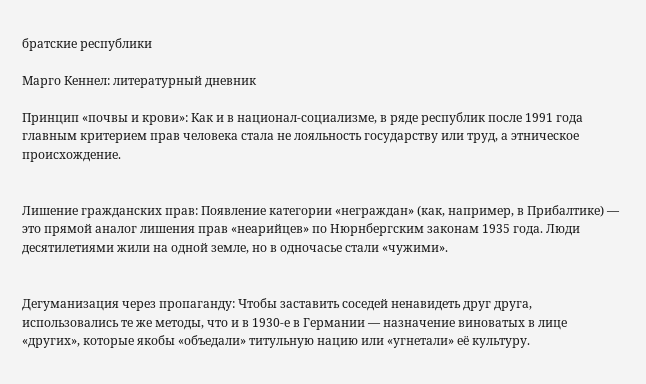братские республики

Марго Кеннел: литературный дневник

Принцип «почвы и крови»: Как и в национал-социализме, в ряде республик после 1991 года главным критерием прав человека стала не лояльность государству или труд, а этническое происхождение.


Лишение гражданских прав: Появление категории «неграждан» (как, например, в Прибалтике) — это прямой аналог лишения прав «неарийцев» по Нюрнбергским законам 1935 года. Люди десятилетиями жили на одной земле, но в одночасье стали «чужими».


Дегуманизация через пропаганду: Чтобы заставить соседей ненавидеть друг друга, использовались те же методы, что и в 1930-е в Германии — назначение виноватых в лице «других», которые якобы «объедали» титульную нацию или «угнетали» её культуру.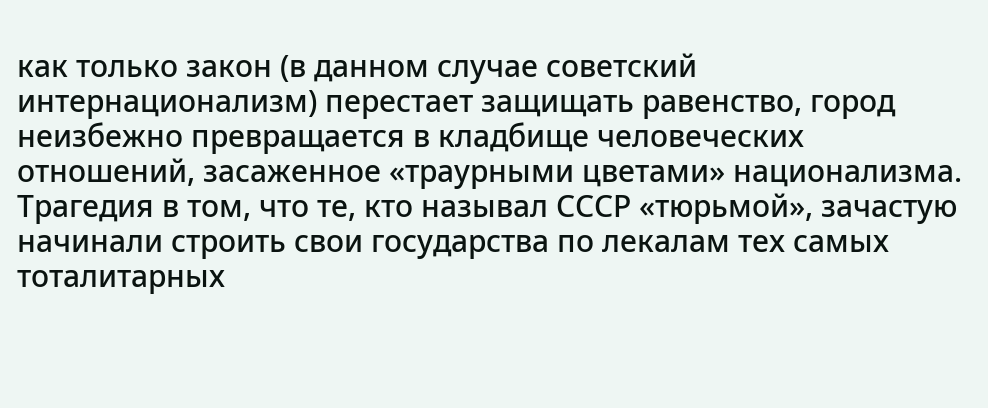как только закон (в данном случае советский интернационализм) перестает защищать равенство, город неизбежно превращается в кладбище человеческих отношений, засаженное «траурными цветами» национализма.
Трагедия в том, что те, кто называл СССР «тюрьмой», зачастую начинали строить свои государства по лекалам тех самых тоталитарных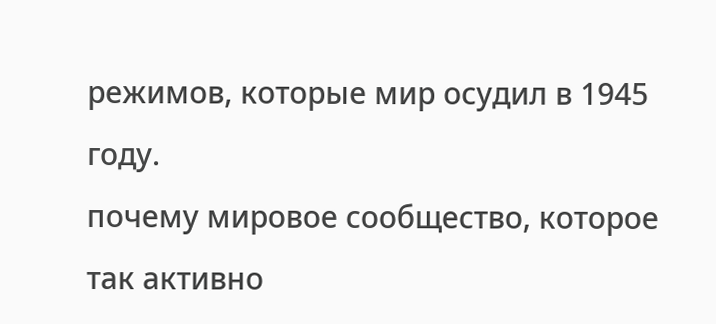режимов, которые мир осудил в 1945 году.
почему мировое сообщество, которое так активно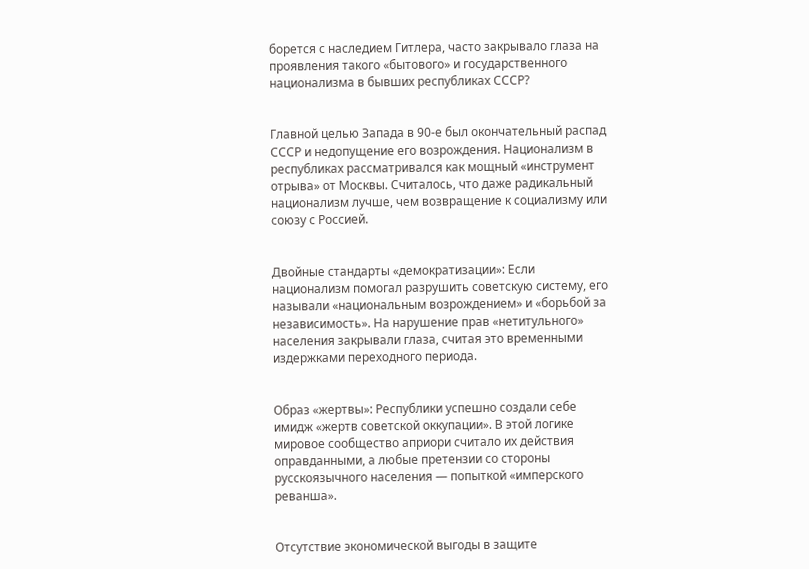борется с наследием Гитлера, часто закрывало глаза на проявления такого «бытового» и государственного национализма в бывших республиках СССР?


Главной целью Запада в 90-е был окончательный распад СССР и недопущение его возрождения. Национализм в республиках рассматривался как мощный «инструмент отрыва» от Москвы. Считалось, что даже радикальный национализм лучше, чем возвращение к социализму или союзу с Россией.


Двойные стандарты «демократизации»: Если национализм помогал разрушить советскую систему, его называли «национальным возрождением» и «борьбой за независимость». На нарушение прав «нетитульного» населения закрывали глаза, считая это временными издержками переходного периода.


Образ «жертвы»: Республики успешно создали себе имидж «жертв советской оккупации». В этой логике мировое сообщество априори считало их действия оправданными, а любые претензии со стороны русскоязычного населения — попыткой «имперского реванша».


Отсутствие экономической выгоды в защите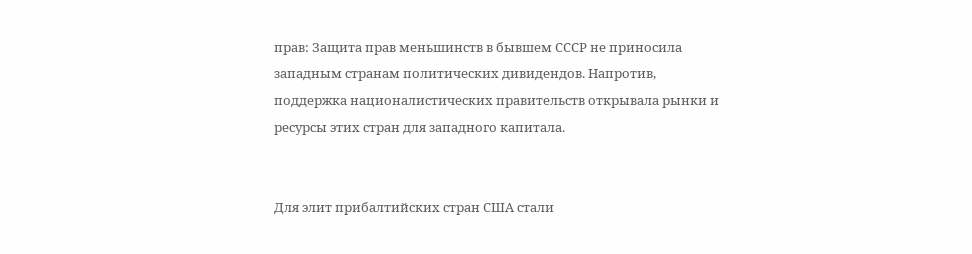прав: Защита прав меньшинств в бывшем СССР не приносила западным странам политических дивидендов. Напротив, поддержка националистических правительств открывала рынки и ресурсы этих стран для западного капитала.


Для элит прибалтийских стран США стали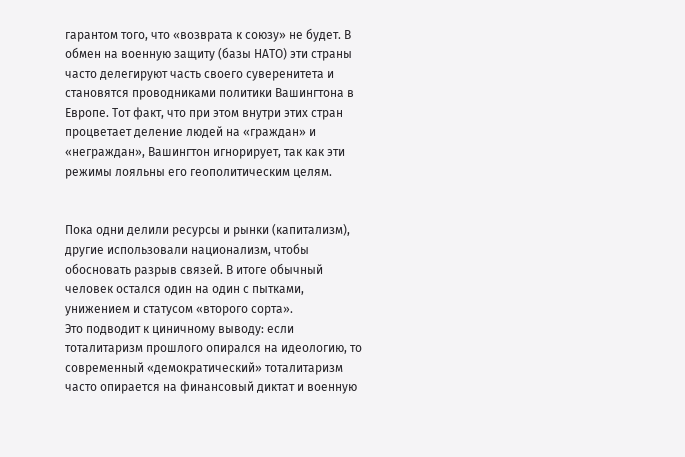гарантом того, что «возврата к союзу» не будет. В обмен на военную защиту (базы НАТО) эти страны часто делегируют часть своего суверенитета и становятся проводниками политики Вашингтона в Европе. Тот факт, что при этом внутри этих стран процветает деление людей на «граждан» и «неграждан», Вашингтон игнорирует, так как эти режимы лояльны его геополитическим целям.


Пока одни делили ресурсы и рынки (капитализм), другие использовали национализм, чтобы обосновать разрыв связей. В итоге обычный человек остался один на один с пытками, унижением и статусом «второго сорта».
Это подводит к циничному выводу: если тоталитаризм прошлого опирался на идеологию, то современный «демократический» тоталитаризм часто опирается на финансовый диктат и военную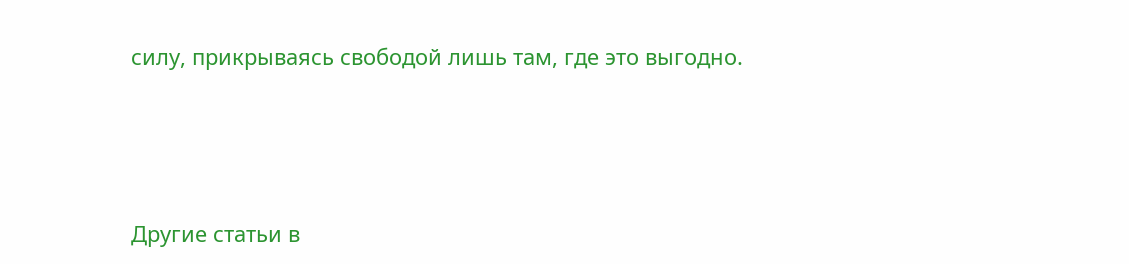силу, прикрываясь свободой лишь там, где это выгодно.





Другие статьи в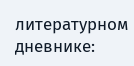литературном дневнике: